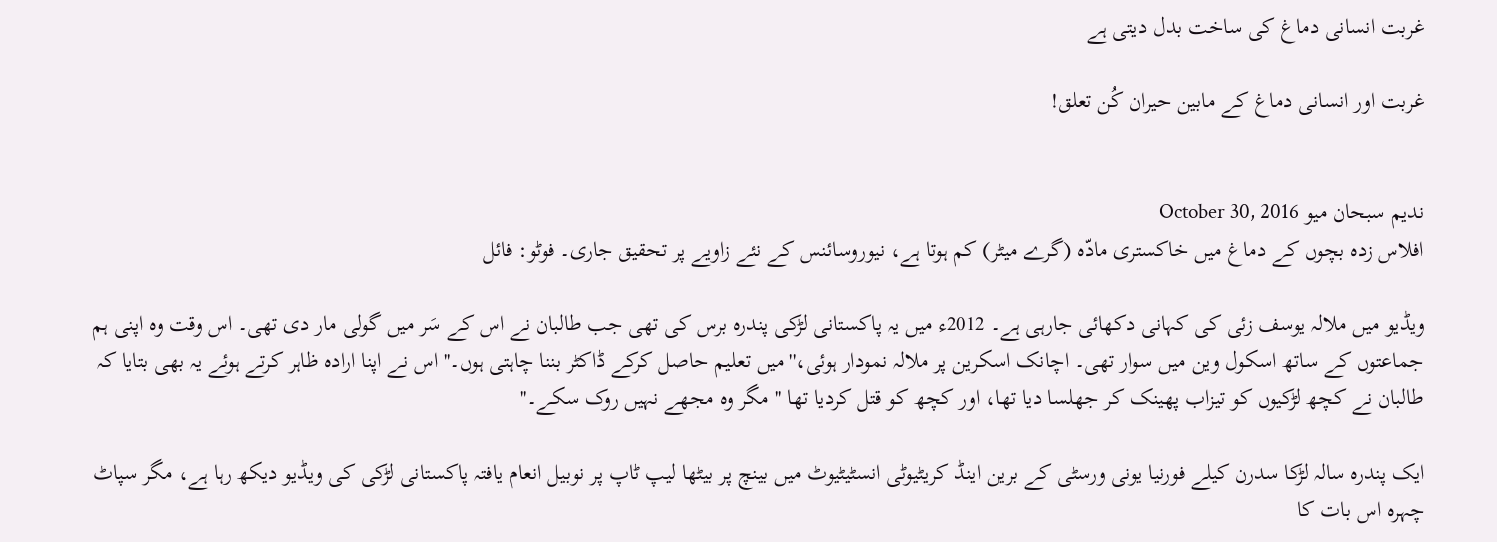غربت انسانی دماغ کی ساخت بدل دیتی ہے

غربت اور انسانی دماغ کے مابین حیران کُن تعلق!


ندیم سبحان میو October 30, 2016
افلاس زدہ بچوں کے دماغ میں خاکستری مادّہ (گرے میٹر) کم ہوتا ہے، نیوروسائنس کے نئے زاویے پر تحقیق جاری۔ فوٹو: فائل

ویڈیو میں ملالہ یوسف زئی کی کہانی دکھائی جارہی ہے۔ 2012ء میں یہ پاکستانی لڑکی پندرہ برس کی تھی جب طالبان نے اس کے سَر میں گولی مار دی تھی۔ اس وقت وہ اپنی ہم جماعتوں کے ساتھ اسکول وین میں سوار تھی۔ اچانک اسکرین پر ملالہ نمودار ہوئی،''میں تعلیم حاصل کرکے ڈاکٹر بننا چاہتی ہوں۔'' اس نے اپنا ارادہ ظاہر کرتے ہوئے یہ بھی بتایا کہ طالبان نے کچھ لڑکیوں کو تیزاب پھینک کر جھلسا دیا تھا، اور کچھ کو قتل کردیا تھا '' مگر وہ مجھے نہیں روک سکے۔''

ایک پندرہ سالہ لڑکا سدرن کیلے فورنیا یونی ورسٹی کے برین اینڈ کریٹیوٹی انسٹیٹیوٹ میں بینچ پر بیٹھا لیپ ٹاپ پر نوبیل انعام یافتہ پاکستانی لڑکی کی ویڈیو دیکھ رہا ہے، مگر سپاٹ چہرہ اس بات کا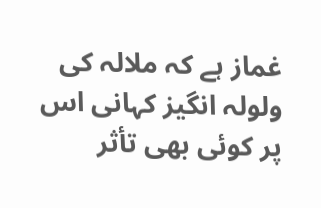غماز ہے کہ ملالہ کی ولولہ انگیز کہانی اس پر کوئی بھی تأثر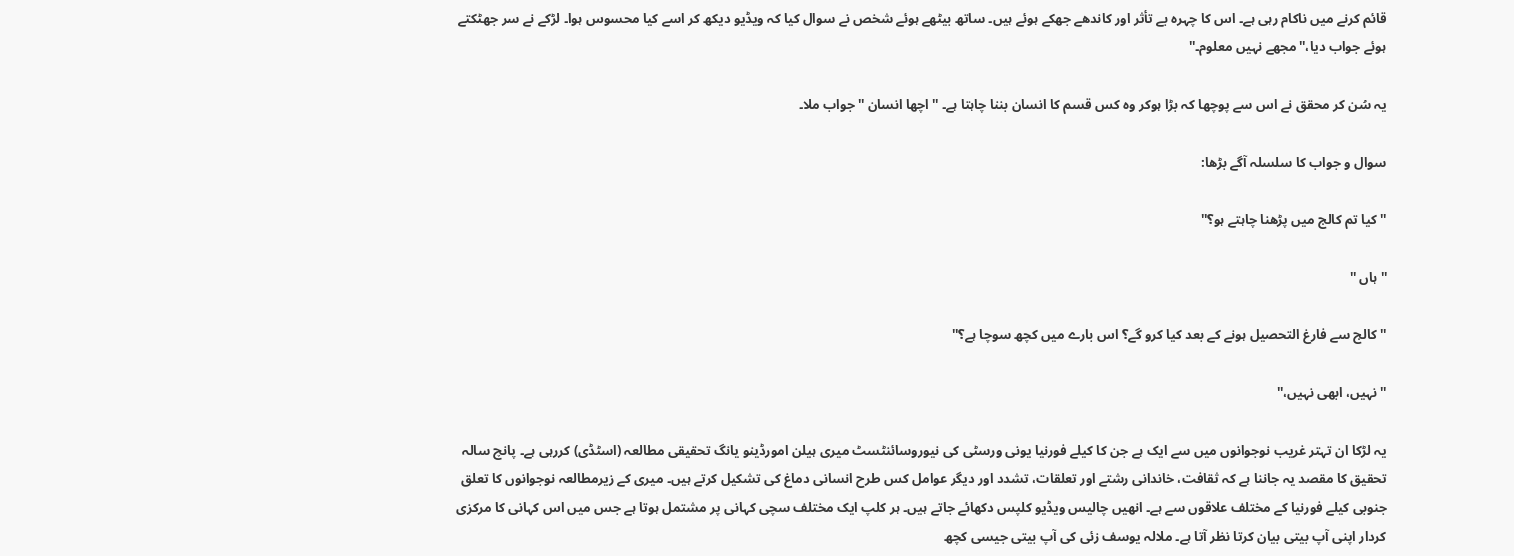قائم کرنے میں ناکام رہی ہے۔ اس کا چہرہ بے تأثر اور کاندھے جھکے ہوئے ہیں۔ ساتھ بیٹھے ہوئے شخص نے سوال کیا کہ ویڈیو دیکھ کر اسے کیا محسوس ہوا۔ لڑکے نے سر جھٹکتے ہوئے جواب دیا،''مجھے نہیں معلوم۔''

یہ سُن کر محقق نے اس سے پوچھا کہ بڑا ہوکر وہ کس قسم کا انسان بننا چاہتا ہے۔ '' اچھا انسان '' جواب ملا۔

سوال و جواب کا سلسلہ آگے بڑھا:

'' کیا تم کالج میں پڑھنا چاہتے ہو؟''

'' ہاں ''

'' کالج سے فارغ التحصیل ہونے کے بعد کیا کرو گے؟ اس بارے میں کچھ سوچا ہے؟''

'' نہیں، ابھی نہیں،''

یہ لڑکا ان تہتر غریب نوجوانوں میں سے ایک ہے جن کا کیلے فورنیا یونی ورسٹی کی نیوروسائنٹسٹ میری ہیلن امورڈینو یانگ تحقیقی مطالعہ (اسٹڈی) کررہی ہے۔ پانچ سالہ تحقیق کا مقصد یہ جاننا ہے کہ ثقافت، خاندانی رشتے اور تعلقات، تشدد اور دیگر عوامل کس طرح انسانی دماغ کی تشکیل کرتے ہیں۔ میری کے زیرمطالعہ نوجوانوں کا تعلق جنوبی کیلے فورنیا کے مختلف علاقوں سے ہے۔ انھیں چالیس ویڈیو کلپس دکھائے جاتے ہیں۔ ہر کلپ ایک مختلف سچی کہانی پر مشتمل ہوتا ہے جس میں اس کہانی کا مرکزی کردار اپنی آپ بیتی بیان کرتا نظر آتا ہے۔ ملالہ یوسف زئی کی آپ بیتی جیسی کچھ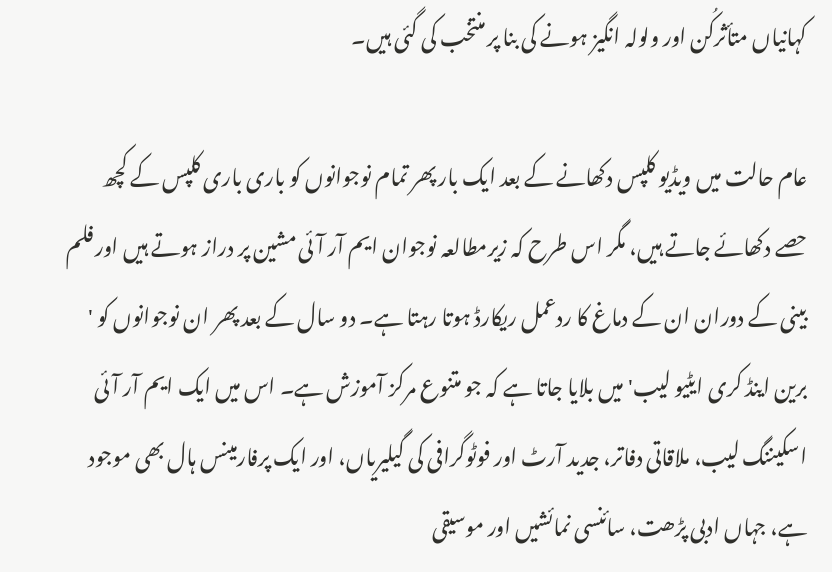کہانیاں متأثرکُن اور ولولہ انگیز ہونے کی بنا پر منتخب کی گئی ہیں۔

عام حالت میں ویڈیو کلپس دکھانے کے بعد ایک بار پھر تمام نوجوانوں کو باری باری کلپس کے کچھ حصے دکھائے جاتے ہیں، مگر اس طرح کہ زیرمطالعہ نوجوان ایم آر آئی مشین پر دراز ہوتے ہیں اور فلم بینی کے دوران ان کے دماغ کا ردعمل ریکارڈ ہوتا رہتا ہے۔ دو سال کے بعد پھر ان نوجوانوں کو ' برین اینڈ کری ایٹیو لیب' میں بلایا جاتا ہے کہ جو متنوع مرکز آموزش ہے۔ اس میں ایک ایم آر آئی اسکیننگ لیب، ملاقاتی دفاتر، جدید آرٹ اور فوٹوگرافی کی گیلیریاں، اور ایک پرفارمینس ہال بھی موجود ہے، جہاں ادبی پڑھت، سائنسی نمائشیں اور موسیقی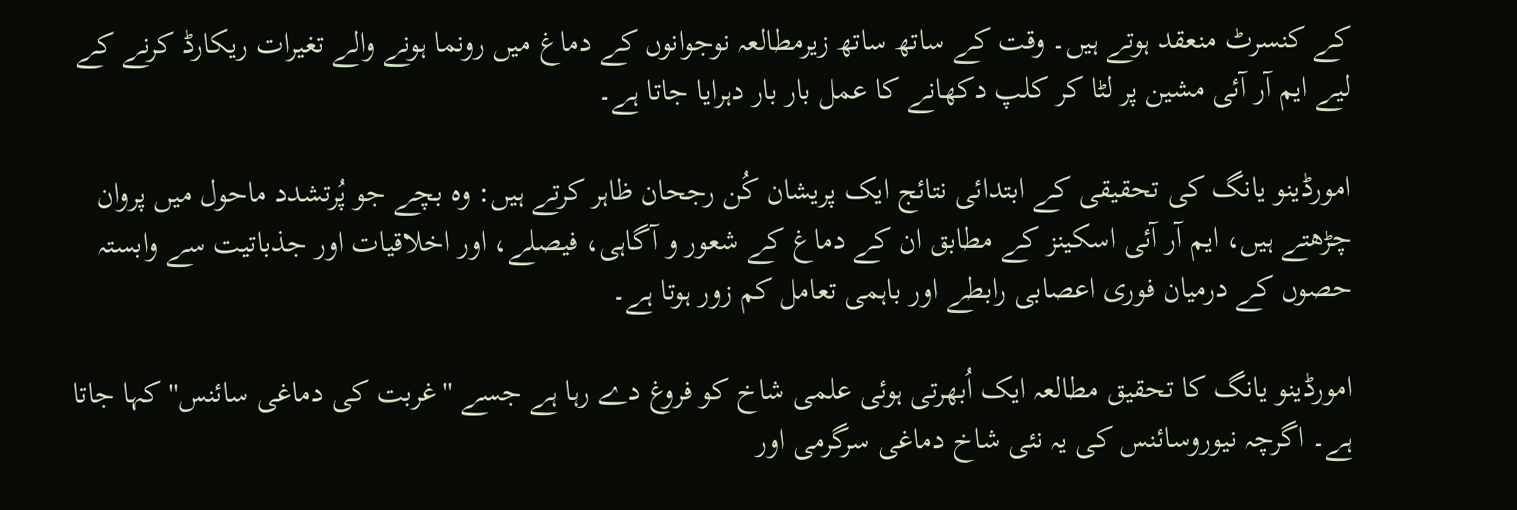کے کنسرٹ منعقد ہوتے ہیں۔ وقت کے ساتھ ساتھ زیرمطالعہ نوجوانوں کے دماغ میں رونما ہونے والے تغیرات ریکارڈ کرنے کے لیے ایم آر آئی مشین پر لٹا کر کلپ دکھانے کا عمل بار بار دہرایا جاتا ہے۔

امورڈینو یانگ کی تحقیقی کے ابتدائی نتائج ایک پریشان کُن رجحان ظاہر کرتے ہیں: وہ بچے جو پُرتشدد ماحول میں پروان چڑھتے ہیں، ایم آر آئی اسکینز کے مطابق ان کے دماغ کے شعور و آگاہی، فیصلے، اور اخلاقیات اور جذباتیت سے وابستہ حصوں کے درمیان فوری اعصابی رابطے اور باہمی تعامل کم زور ہوتا ہے۔

امورڈینو یانگ کا تحقیق مطالعہ ایک اُبھرتی ہوئی علمی شاخ کو فروغ دے رہا ہے جسے ''غربت کی دماغی سائنس'' کہا جاتا ہے۔ اگرچہ نیوروسائنس کی یہ نئی شاخ دماغی سرگرمی اور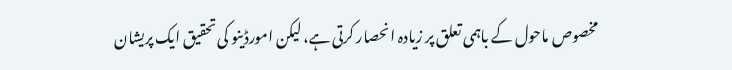مخصوص ماحول کے باہمی تعلق پر زیادہ انحصار کرتی ہے، لیکن امورڈینو کی تحقیق ایک پریشان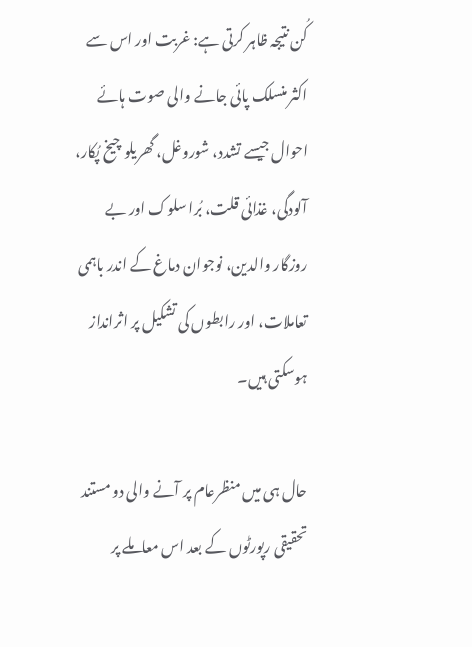کُن نتیجہ ظاہر کرتی ہے: غربت اور اس سے اکثر منسلک پائی جانے والی صوت ہائے احوال جیسے تشدد، شوروغل، گھریلو چیخ پُکار، آلودگی، غذائی قلت، بُرا سلوک اور بے روزگار والدین، نوجوان دماغ کے اندر باہمی تعاملات، اور رابطوں کی تشکیل پر اثرانداز ہوسکتی ہیں۔

حال ہی میں منظرعام پر آنے والی دو مستند تحقیقی رپورٹوں کے بعد اس معاملے پر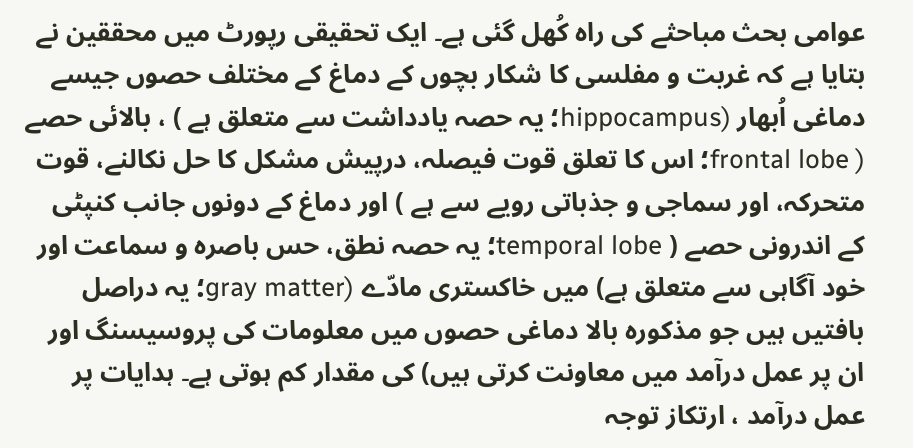عوامی بحث مباحثے کی راہ کُھل گئی ہے۔ ایک تحقیقی رپورٹ میں محققین نے بتایا ہے کہ غربت و مفلسی کا شکار بچوں کے دماغ کے مختلف حصوں جیسے دماغی اُبھار (hippocampus؛ یہ حصہ یادداشت سے متعلق ہے ) ، بالائی حصے ( frontal lobe؛ اس کا تعلق قوت فیصلہ، درپیش مشکل کا حل نکالنے، قوت متحرکہ، اور سماجی و جذباتی رویے سے ہے ) اور دماغ کے دونوں جانب کنپٹی کے اندرونی حصے ( temporal lobe؛ یہ حصہ نطق، حس باصرہ و سماعت اور خود آگاہی سے متعلق ہے) میں خاکستری مادّے (gray matter؛ یہ دراصل بافتیں ہیں جو مذکورہ بالا دماغی حصوں میں معلومات کی پروسیسنگ اور ان پر عمل درآمد میں معاونت کرتی ہیں) کی مقدار کم ہوتی ہے۔ ہدایات پر عمل درآمد ، ارتکاز توجہ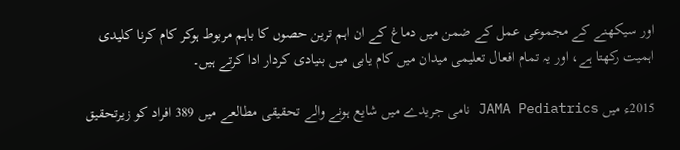اور سیکھنے کے مجموعی عمل کے ضمن میں دماغ کے ان اہم ترین حصوں کا باہم مربوط ہوکر کام کرنا کلیدی اہمیت رکھتا ہے، اور یہ تمام افعال تعلیمی میدان میں کام یابی میں بنیادی کردار ادا کرتے ہیں۔

2015ء میں JAMA Pediatrics نامی جریدے میں شایع ہونے والے تحقیقی مطالعے میں 389 افراد کو زیرتحقیق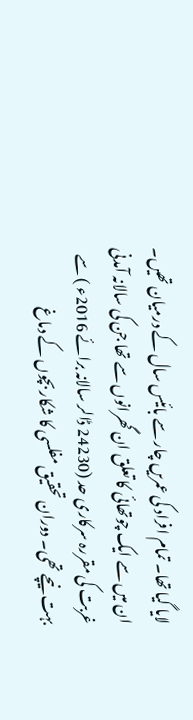لایا گیا تھا۔ تمام افراد کی عمریں چار سے بائیس سال کے درمیان تھیں۔ ان میں سے ایک چوتھائی کا تعلق ان گھرانوں سے تھا جن کی سالانہ آمدنی غربت کی مقررہ سرکاری حد (24230 ڈالر سالانہ برائے 2016ء ) سے بہت نیچے تھی۔ دوران تحقیق مفلسی کا شکار بچوں کے دماغ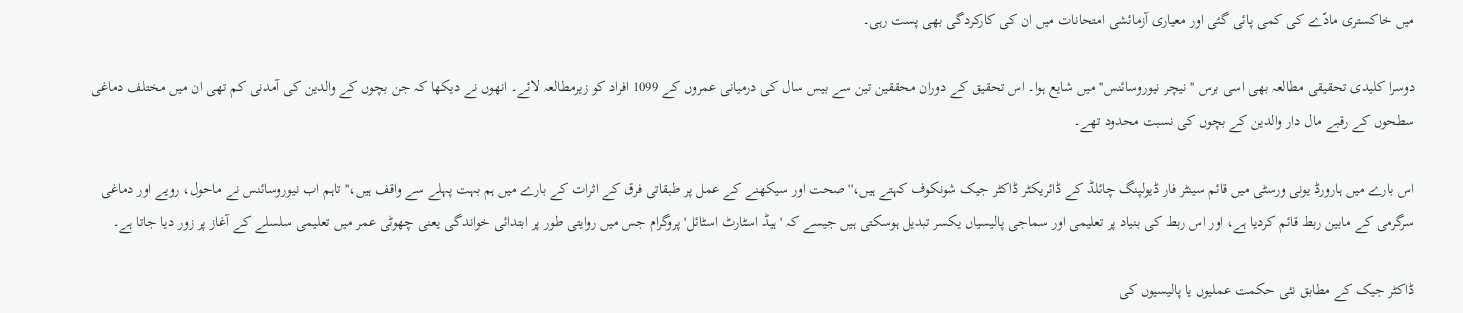میں خاکستری مادّے کی کمی پائی گئی اور معیاری آزمائشی امتحانات میں ان کی کارکردگی بھی پست رہی۔

دوسرا کلیدی تحقیقی مطالعہ بھی اسی برس ''نیچر نیوروسائنس'' میں شایع ہوا۔ اس تحقیق کے دوران محققین تین سے بیس سال کی درمیانی عمروں کے 1099 افراد کو زیرمطالعہ لائے۔ انھوں نے دیکھا کہ جن بچوں کے والدین کی آمدنی کم تھی ان میں مختلف دماغی سطحوں کے رقبے مال دار والدین کے بچوں کی نسبت محدود تھے۔

اس بارے میں ہارورڈ یونی ورسٹی میں قائم سینٹر فار ڈیولپنگ چائلڈ کے ڈائریکٹر ڈاکٹر جیک شونکوف کہتے ہیں،''صحت اور سیکھنے کے عمل پر طبقاتی فرق کے اثرات کے بارے میں ہم بہت پہلے سے واقف ہیں،'' تاہم اب نیوروسائنس نے ماحول، رویے اور دماغی سرگرمی کے مابین ربط قائم کردیا ہے، اور اس ربط کی بنیاد پر تعلیمی اور سماجی پالیسیاں یکسر تبدیل ہوسکتی ہیں جیسے کہ 'ہیڈ اسٹارٹ اسٹائل' پروگرام جس میں روایتی طور پر ابتدائی خواندگی یعنی چھوٹی عمر میں تعلیمی سلسلے کے آغاز پر زور دیا جاتا ہے۔

ڈاکٹر جیک کے مطابق نئی حکمت عملیوں یا پالیسیوں کی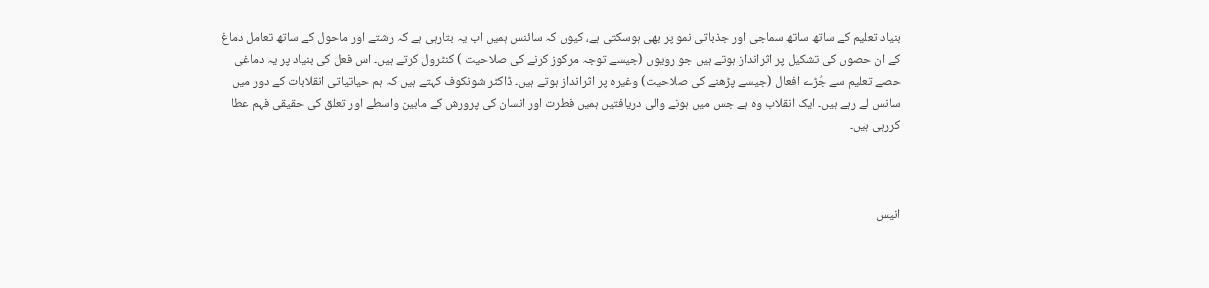بنیاد تعلیم کے ساتھ ساتھ سماجی اور جذباتی نمو پر بھی ہوسکتی ہے، کیوں کہ سائنس ہمیں اب یہ بتارہی ہے کہ رشتے اور ماحول کے ساتھ تعامل دماغ کے ان حصوں کی تشکیل پر اثرانداز ہوتے ہیں جو رویوں (جیسے توجہ مرکوز کرنے کی صلاحیت ) کنٹرول کرتے ہیں۔ اس فعل کی بنیاد پر یہ دماغی حصے تعلیم سے جُڑے افعال (جیسے پڑھنے کی صلاحیت) وغیرہ پر اثرانداز ہوتے ہیں۔ ڈاکٹر شونکوف کہتے ہیں کہ ہم حیاتیاتی انقلابات کے دور میں سانس لے رہے ہیں۔ ایک انقلاب وہ ہے جس میں ہونے والی دریافتیں ہمیں فطرت اور انسان کی پرورش کے مابین واسطے اور تعلق کی حقیقی فہم عطا کررہی ہیں۔



انیس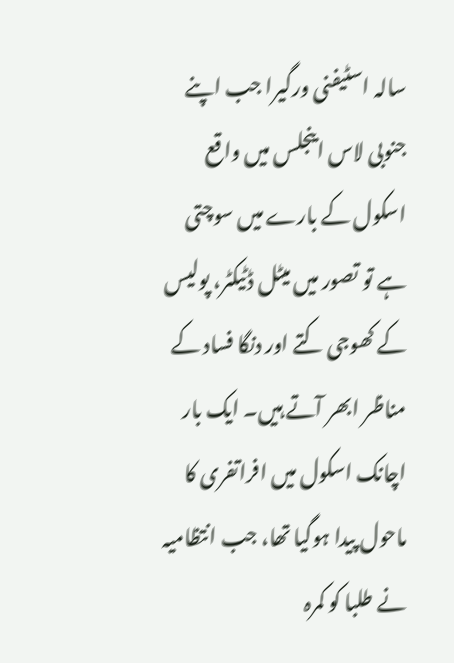سالہ اسٹیفنی ورگیرا جب اپنے جنوبی لاس اینجلس میں واقع اسکول کے بارے میں سوچتی ہے تو تصور میں میٹل ڈٹیکٹر، پولیس کے کھوجی کتے اور دنگا فساد کے مناظر ابھر آتے ہیں۔ ایک بار اچانک اسکول میں افراتفری کا ماحول پیدا ہوگیا تھا، جب انتظامیہ نے طلبا کو کمرہ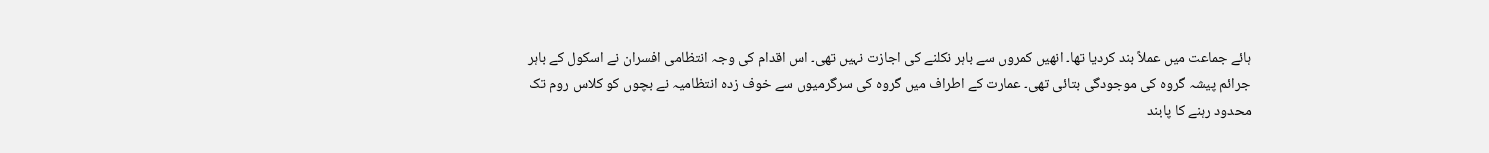ہائے جماعت میں عملاً بند کردیا تھا۔ انھیں کمروں سے باہر نکلنے کی اجازت نہیں تھی۔ اس اقدام کی وجہ انتظامی افسران نے اسکول کے باہر جرائم پیشہ گروہ کی موجودگی بتائی تھی۔ عمارت کے اطراف میں گروہ کی سرگرمیوں سے خوف زدہ انتظامیہ نے بچوں کو کلاس روم تک محدود رہنے کا پابند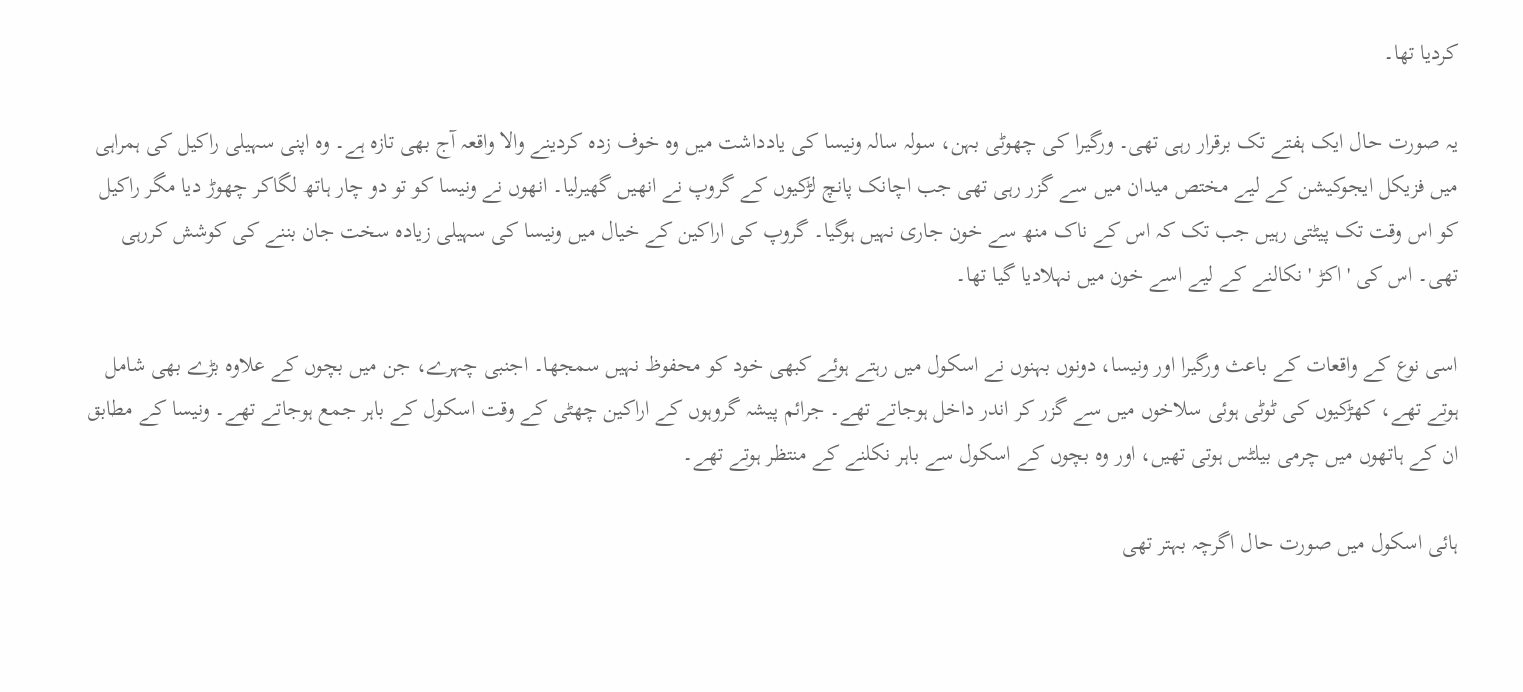کردیا تھا۔

یہ صورت حال ایک ہفتے تک برقرار رہی تھی۔ ورگیرا کی چھوٹی بہن، سولہ سالہ ونیسا کی یادداشت میں وہ خوف زدہ کردینے والا واقعہ آج بھی تازہ ہے۔ وہ اپنی سہیلی راکیل کی ہمراہی میں فزیکل ایجوکیشن کے لیے مختص میدان میں سے گزر رہی تھی جب اچانک پانچ لڑکیوں کے گروپ نے انھیں گھیرلیا۔ انھوں نے ونیسا کو تو دو چار ہاتھ لگاکر چھوڑ دیا مگر راکیل کو اس وقت تک پیٹتی رہیں جب تک کہ اس کے ناک منھ سے خون جاری نہیں ہوگیا۔ گروپ کی اراکین کے خیال میں ونیسا کی سہیلی زیادہ سخت جان بننے کی کوشش کررہی تھی۔ اس کی 'اکڑ ' نکالنے کے لیے اسے خون میں نہلادیا گیا تھا۔

اسی نوع کے واقعات کے باعث ورگیرا اور ونیسا، دونوں بہنوں نے اسکول میں رہتے ہوئے کبھی خود کو محفوظ نہیں سمجھا۔ اجنبی چہرے، جن میں بچوں کے علاوہ بڑے بھی شامل ہوتے تھے، کھڑکیوں کی ٹوٹی ہوئی سلاخوں میں سے گزر کر اندر داخل ہوجاتے تھے۔ جرائم پیشہ گروہوں کے اراکین چھٹی کے وقت اسکول کے باہر جمع ہوجاتے تھے۔ ونیسا کے مطابق ان کے ہاتھوں میں چرمی بیلٹس ہوتی تھیں، اور وہ بچوں کے اسکول سے باہر نکلنے کے منتظر ہوتے تھے۔

ہائی اسکول میں صورت حال اگرچہ بہتر تھی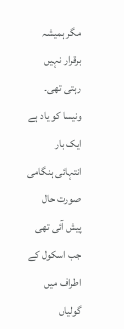مگر ہمیشہ برقرار نہیں رہتی تھی۔ ونیسا کو یاد ہے ایک بار انتہائی ہنگامی صورت حال پیش آئی تھی جب اسکول کے اطراف میں گولیاں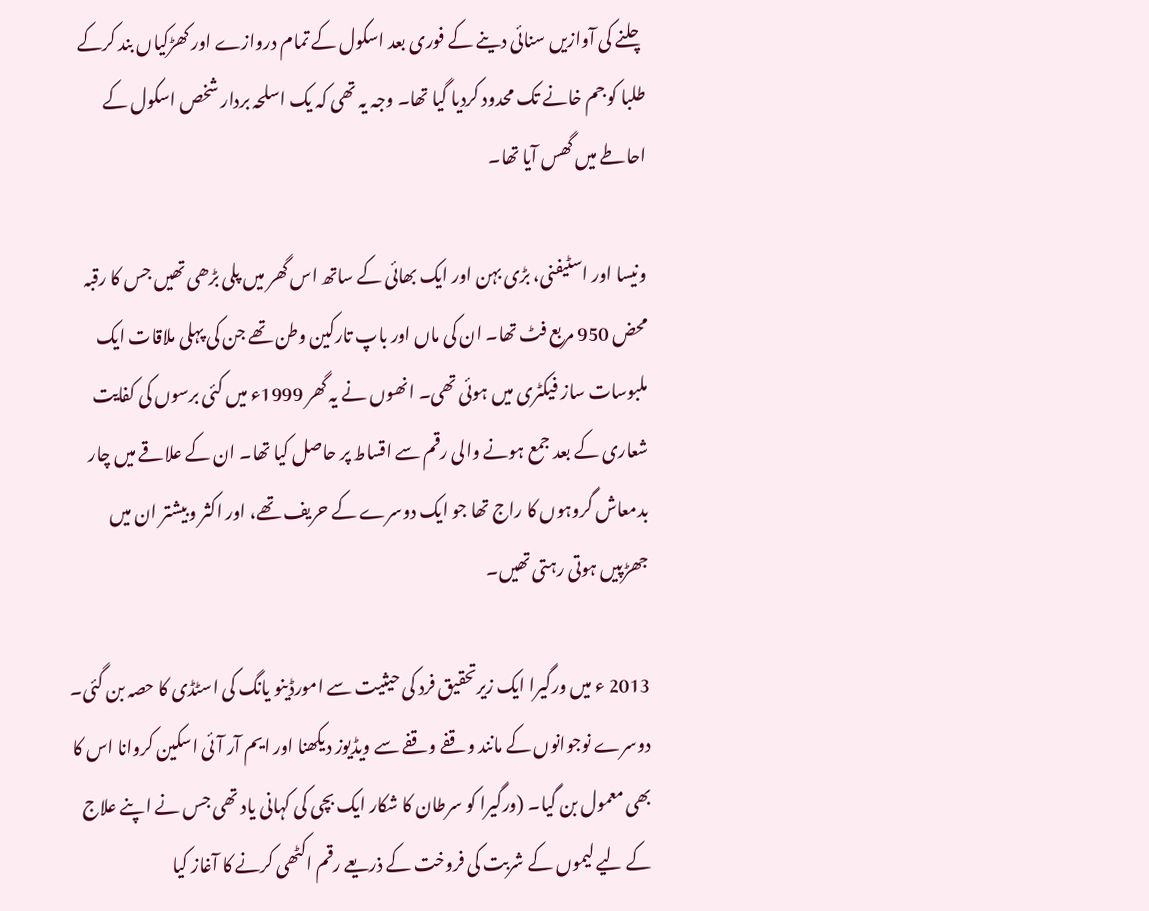چلنے کی آوازیں سنائی دینے کے فوری بعد اسکول کے تمام دروازے اور کھڑکیاں بند کرکے طلبا کو جم خانے تک محدود کردیا گیا تھا۔ وجہ یہ تھی کہ یک اسلحہ بردار شخص اسکول کے احاطے میں گھس آیا تھا۔

ونیسا اور اسٹیفنی، بڑی بہن اور ایک بھائی کے ساتھ اس گھر میں پلی بڑھی تھیں جس کا رقبہ محض 950 مربع فٹ تھا۔ ان کی ماں اور باپ تارکین وطن تھے جن کی پہلی ملاقات ایک ملبوسات ساز فیکٹری میں ہوئی تھی۔ انھوں نے یہ گھر 1999ء میں کئی برسوں کی کفایت شعاری کے بعد جمع ہونے والی رقم سے اقساط پر حاصل کیا تھا۔ ان کے علاقے میں چار بدمعاش گروہوں کا راج تھا جو ایک دوسرے کے حریف تھے، اور اکثر وبیشتر ان میں جھڑپیں ہوتی رہتی تھیں۔

2013 ء میں ورگیرا ایک زیرتحقیق فرد کی حیثیت سے امورڈینو یانگ کی اسٹڈی کا حصہ بن گئی۔ دوسرے نوجوانوں کے مانند وقفے وقفے سے ویڈیوز دیکھنا اور ایم آر آئی اسکین کروانا اس کا بھی معمول بن گیا۔ (ورگیرا کو سرطان کا شکار ایک بچی کی کہانی یاد تھی جس نے اپنے علاج کے لیے لیموں کے شربت کی فروخت کے ذریعے رقم اکٹھی کرنے کا آغاز کیا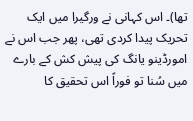تھا)۔ اس کہانی نے ورگیرا میں ایک تحریک پیدا کردی تھی، پھر جب اس نے امورڈینو یانگ کی پیش کش کے بارے میں سُنا تو فوراً اس تحقیق کا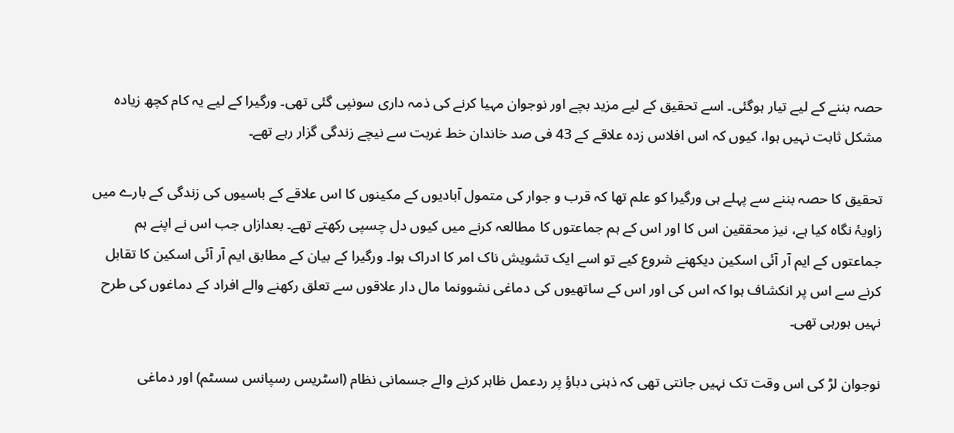حصہ بننے کے لیے تیار ہوگئی۔ اسے تحقیق کے لیے مزید بچے اور نوجوان مہیا کرنے کی ذمہ داری سونپی گئی تھی۔ ورگیرا کے لیے یہ کام کچھ زیادہ مشکل ثابت نہیں ہوا، کیوں کہ اس افلاس زدہ علاقے کے 43 فی صد خاندان خط غربت سے نیچے زندگی گزار رہے تھے۔

تحقیق کا حصہ بننے سے پہلے ہی ورگیرا کو علم تھا کہ قرب و جوار کی متمول آبادیوں کے مکینوں کا اس علاقے کے باسیوں کی زندگی کے بارے میں زاویۂ نگاہ کیا ہے، نیز محققین اس کا اور اس کے ہم جماعتوں کا مطالعہ کرنے میں کیوں دل چسپی رکھتے تھے۔ بعدازاں جب اس نے اپنے ہم جماعتوں کے ایم آر آئی اسکین دیکھنے شروع کیے تو اسے ایک تشویش ناک امر کا ادراک ہوا۔ ورگیرا کے بیان کے مطابق ایم آر آئی اسکین کا تقابل کرنے سے اس پر انکشاف ہوا کہ اس کی اور اس کے ساتھیوں کی دماغی نشوونما مال دار علاقوں سے تعلق رکھنے والے افراد کے دماغوں کی طرح نہیں ہورہی تھی۔

نوجوان لڑ کی اس وقت تک نہیں جانتی تھی کہ ذہنی دباؤ پر ردعمل ظاہر کرنے والے جسمانی نظام (اسٹریس رسپانس سسٹم) اور دماغی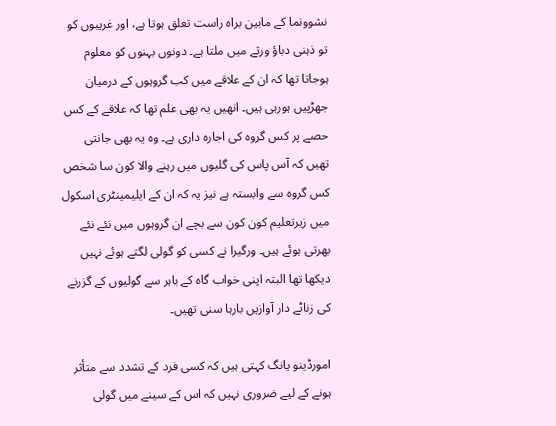نشوونما کے مابین براہ راست تعلق ہوتا ہے، اور غریبوں کو تو ذہنی دباؤ ورثے میں ملتا ہے۔ دونوں بہنوں کو معلوم ہوجاتا تھا کہ ان کے علاقے میں کب گروہوں کے درمیان جھڑپیں ہورہی ہیں۔ انھیں یہ بھی علم تھا کہ علاقے کے کس حصے پر کس گروہ کی اجارہ داری ہے۔ وہ یہ بھی جانتی تھیں کہ آس پاس کی گلیوں میں رہنے والا کون سا شخص کس گروہ سے وابستہ ہے نیز یہ کہ ان کے ایلیمینٹری اسکول میں زیرتعلیم کون کون سے بچے ان گروہوں میں نئے نئے بھرتی ہوئے ہیں۔ ورگیرا نے کسی کو گولی لگتے ہوئے نہیں دیکھا تھا البتہ اپنی خواب گاہ کے باہر سے گولیوں کے گزرنے کی زناٹے دار آوازیں بارہا سنی تھیں۔

امورڈینو یانگ کہتی ہیں کہ کسی فرد کے تشدد سے متأثر ہونے کے لیے ضروری نہیں کہ اس کے سینے میں گولی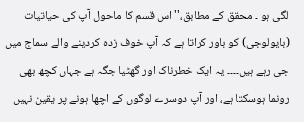لگی ہو ۔ محقق کے مطابق،''اس قسم کا ماحول آپ کی حیاتیات (بایولوجی) کو باور کراتا ہے کہ آپ خوف زدہ کردینے والے سماج میں جی رہے ہیں۔۔۔۔ یہ ایک خطرناک اور گھٹیا جگہ ہے جہاں کچھ بھی رونما ہوسکتا ہے، اور آپ دوسرے لوگوں کے اچھا ہونے پر یقین نہیں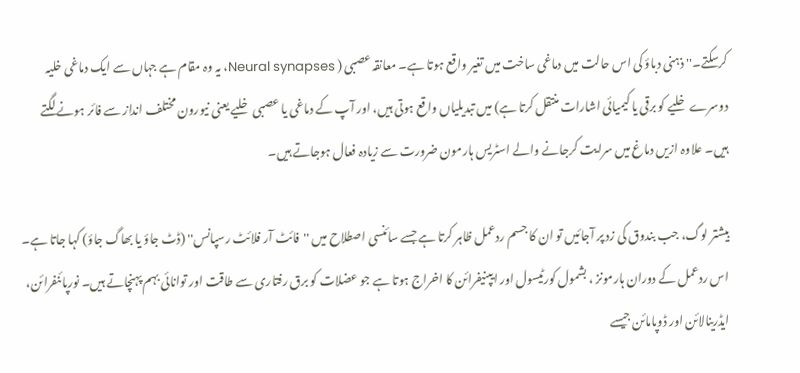کرسکتے۔'' ذہنی دباؤ کی اس حالت میں دماغی ساخت میں تغیر واقع ہوتا ہے۔ معانقہ عصبی ( Neural synapses، یہ وہ مقام ہے جہاں سے ایک دماغی خلیہ دوسرے خلیے کو برقی یا کیمیائی اشارات منتقل کرتا ہے) میں تبدیلیاں واقع ہوتی ہیں، اور آپ کے دماغی یا عصبی خلیے یعنی نیورون مختلف انداز سے فائر ہونے لگتے ہیں۔ علاوہ ازیں دماغ میں سرایت کرجانے والے اسٹریس ہارمون ضرورت سے زیادہ فعال ہوجاتے ہیں۔

بیشتر لوگ، جب بندوق کی زد پر آجائیں تو ان کا جسم ردعمل ظاہر کرتا ہے جسے سائنسی اصطلاح میں ''فائٹ آر فلائٹ رسپانس'' (ڈٹ جاؤ یا بھاگ جاؤ) کہا جاتا ہے۔ اس ردعمل کے دوران ہارمونز ، بشمول کورٹیسول اور ایپنیفرائن کا اخراج ہوتا ہے جو عضلات کو برق رفتاری سے طاقت اور توانائی بہم پہنچاتے ہیں۔ نورپائنفرائن، ایڈرینالائن اور ڈوپامائن جیسے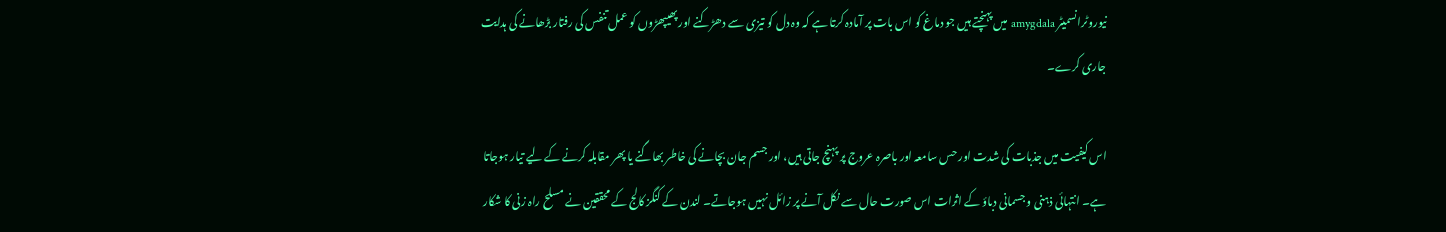نیوروٹرانسمیٹر amygdala میں پہنچتے ہیں جو دماغ کو اس بات پر آمادہ کرتا ہے کہ وہ دل کو تیزی سے دھڑکنے اور پھیپھڑوں کو عمل تنفس کی رفتار بڑھانے کی ہدایت جاری کرے۔

اس کیفیت میں جذبات کی شدت اور حس سامعہ اور باصرہ عروج پر پہنچ جاتی ہیں، اور جسم جان بچانے کی خاطر بھاگنے یا پھر مقابلہ کرنے کے لیے تیار ہوجاتا ہے۔ انتہائی ذہنی و جسمانی دباؤ کے اثرات اس صورت حال سے نکل آنے پر زائل نہیں ہوجاتے۔ لندن کے کنگز کالج کے محققین نے مسلح راہ زنی کا شکار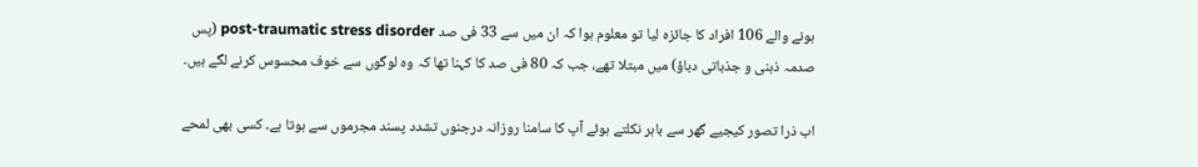ہونے والے 106 افراد کا جائزہ لیا تو معلوم ہوا کہ ان میں سے 33 فی صد post-traumatic stress disorder (پس صدمہ ذہنی و جذباتی دباؤ) میں مبتلا تھے، جب کہ 80 فی صد کا کہنا تھا کہ وہ لوگوں سے خوف محسوس کرنے لگے ہیں۔

اب ذرا تصور کیجیے گھر سے باہر نکلتے ہوئے آپ کا سامنا روزانہ درجنوں تشدد پسند مجرموں سے ہوتا ہے۔ کسی بھی لمحے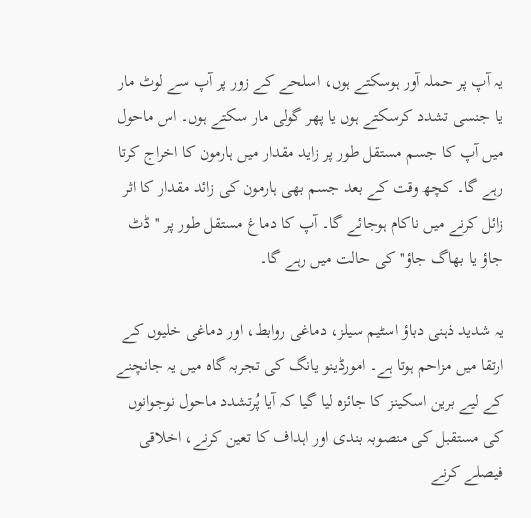یہ آپ پر حملہ آور ہوسکتے ہوں، اسلحے کے زور پر آپ سے لوٹ مار یا جنسی تشدد کرسکتے ہوں یا پھر گولی مار سکتے ہوں۔ اس ماحول میں آپ کا جسم مستقل طور پر زاید مقدار میں ہارمون کا اخراج کرتا رہے گا۔ کچھ وقت کے بعد جسم بھی ہارمون کی زائد مقدار کا اثر زائل کرنے میں ناکام ہوجائے گا۔ آپ کا دماغ مستقل طور پر '' ڈٹ جاؤ یا بھاگ جاؤ'' کی حالت میں رہے گا۔

یہ شدید ذہنی دباؤ اسٹیم سیلز، دماغی روابط، اور دماغی خلیوں کے ارتقا میں مزاحم ہوتا ہے۔ امورڈینو یانگ کی تجربہ گاہ میں یہ جانچنے کے لیے برین اسکینز کا جائزہ لیا گیا کہ آیا پُرتشدد ماحول نوجوانوں کی مستقبل کی منصوبہ بندی اور اہداف کا تعین کرنے، اخلاقی فیصلے کرنے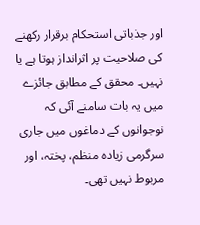اور جذباتی استحکام برقرار رکھنے کی صلاحیت پر اثرانداز ہوتا ہے یا نہیں۔ محقق کے مطابق جائزے میں یہ بات سامنے آئی کہ نوجوانوں کے دماغوں میں جاری سرگرمی زیادہ منظم، پختہ، اور مربوط نہیں تھی۔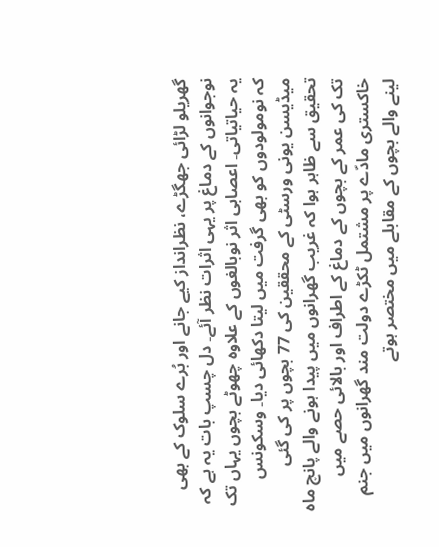گھریلو لڑائی جھگڑے، نظرانداز کیے جانے اور بُرے سلوک کے بھی نوجوانوں کے دماغ پر یہی اثرات نظر آئے۔ دل چسپ بات یہ ہے کہ یہ حیاتیاتی۔ اعصابی اثر نوبالغوں کے علاوہ چھوٹے بچوں یہاں تک کہ نومولودوں کو بھی گرفت میں لیتا دکھائی دیا۔ وسکونس میڈیسن یونی ورسٹی کے محققین کی 77 بچوں پر کی گئی تحقیق سے ظاہر ہوا کہ غریب گھرانوں میں پیدا ہونے والے پانچ ماہ تک کی عمر کے بچوں کے دماغ کے اطراف اور بالائی حصے میں خاکستری مادّے پر مشتمل ٹکڑے دولت مند گھرانوں میں جنم لینے والے بچوں کے مقابلے میں مختصر ہوتے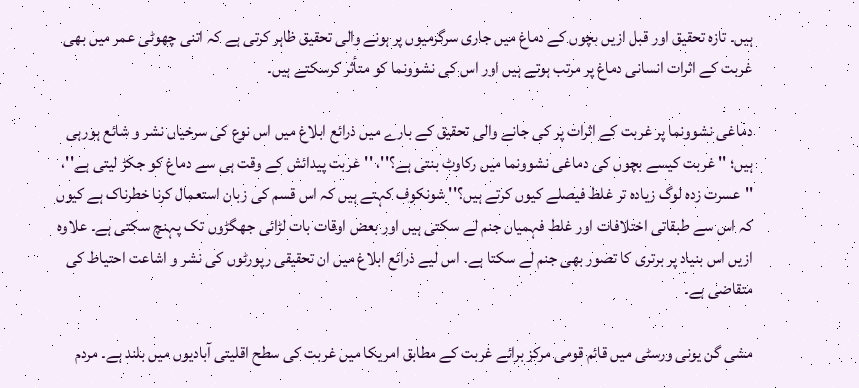ہیں۔ تازہ تحقیق اور قبل ازیں بچوں کے دماغ میں جاری سرگرمیوں پر ہونے والی تحقیق ظاہر کرتی ہے کہ اتنی چھوٹی عمر میں بھی غربت کے اثرات انسانی دماغ پر مرتب ہوتے ہیں اور اس کی نشوونما کو متأثر کرسکتے ہیں۔

دماغی نشوونما پر غربت کے اثرات پر کی جانے والی تحقیق کے بارے میں ذرائع ابلاغ میں اس نوع کی سرخیاں نشر و شائع ہورہی ہیں؛ '' غربت کیسے بچوں کی دماغی نشوونما میں رکاوٹ بنتی ہے؟''، ''غربت پیدائش کے وقت ہی سے دماغ کو جکڑ لیتی ہے''، ''عسرت زدہ لوگ زیادہ تر غلط فیصلے کیوں کرتے ہیں؟'' شونکوف کہتے ہیں کہ اس قسم کی زبان استعمال کرنا خطرناک ہے کیوں کہ اس سے طبقاتی اختلافات اور غلط فہمیاں جنم لے سکتی ہیں اور بعض اوقات بات لڑائی جھگڑوں تک پہنچ سکتی ہے۔ علاوہ ازیں اس بنیاد پر برتری کا تصور بھی جنم لے سکتا ہے۔ اس لیے ذرائع ابلاغ میں ان تحقیقی رپورٹوں کی نشر و اشاعت احتیاط کی متقاضی ہے۔

مشی گن یونی ورسٹی میں قائم قومی مرکز برائے غربت کے مطابق امریکا میں غربت کی سطح اقلیتی آبادیوں میں بلند ہے۔ مردم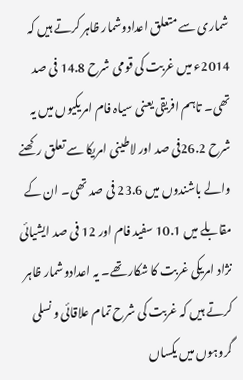شماری سے متعلق اعدادوشمار ظاہر کرتے ہیں کہ 2014ء میں غربت کی قومی شرح 14.8 فی صد تھی۔ تاہم افریقی یعنی سیاہ فام امریکیوں میں یہ شرح 26.2فی صد اور لاطینی امریکا سے تعلق رکھنے والے باشندوں میں 23.6 فی صد تھی۔ ان کے مقابلے میں 10.1 سفید فام اور 12 فی صد ایشیائی نژاد امریکی غربت کا شکار تھے۔ یہ اعدادوشمار ظاہر کرتے ہیں کہ غربت کی شرح تمام علاقائی و نسلی گروہوں میں یکساں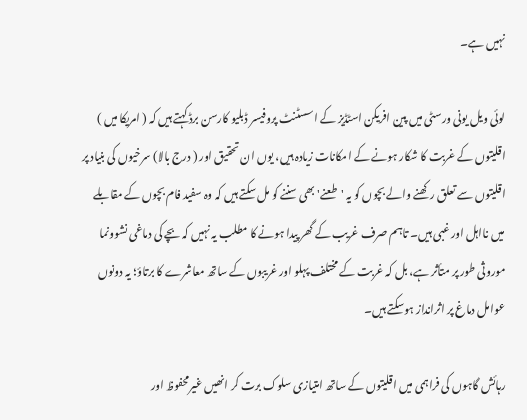نہیں ہے۔

لوئی ویل یونی ورسٹی میں پین افریکن اسٹڈیز کے اسسٹنٹ پروفیسر ڈبلیو کارسن برڈ کہتے ہیں کہ ( امریکا میں ) اقلیتوں کے غربت کا شکار ہونے کے امکانات زیادہ ہیں، یوں ان تحقیق اور ( درج بالا) سرخیوں کی بنیاد پر اقلیتوں سے تعلق رکھنے والے بچوں کو یہ 'طعنے' بھی سننے کو مل سکتے ہیں کہ وہ سفید فام بچوں کے مقابلے میں نااہل اور غبی ہیں۔ تاہم صرف غریب کے گھر پیدا ہونے کا مطلب یہ نہیں کہ بچے کی دماغی نشوونما موروثی طور پر متأثر ہے، بل کہ غربت کے مختلف پہلو اور غریبوں کے ساتھ معاشرے کا برتاؤ؛ یہ دونوں عوامل دماغ پر اثرانداز ہوسکتے ہیں۔

رہائش گاہوں کی فراہمی میں اقلیتوں کے ساتھ امتیازی سلوک برت کر انھیں غیرمحفوظ اور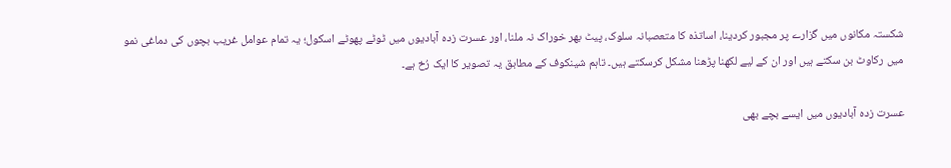شکستہ مکانوں میں گزارے پر مجبور کردینا، اساتذہ کا متعصبانہ سلوک، پیٹ بھر خوراک نہ ملنا، اور عسرت زدہ آبادیوں میں ٹوٹے پھوٹے اسکول؛ یہ تمام عوامل غریب بچوں کی دماغی نمو میں رکاوٹ بن سکتے ہیں اور ان کے لیے لکھنا پڑھنا مشکل کرسکتے ہیں۔ تاہم شینکوف کے مطابق یہ تصویر کا ایک رُخ ہے۔

عسرت زدہ آبادیوں میں ایسے بچے بھی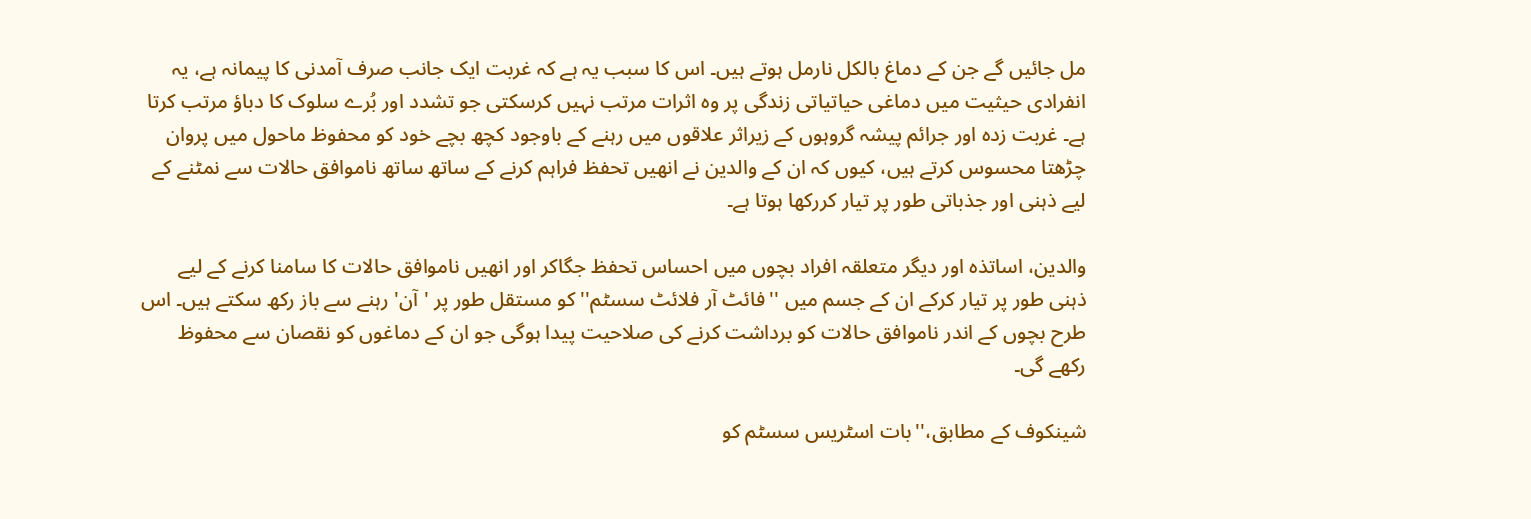مل جائیں گے جن کے دماغ بالکل نارمل ہوتے ہیں۔ اس کا سبب یہ ہے کہ غربت ایک جانب صرف آمدنی کا پیمانہ ہے، یہ انفرادی حیثیت میں دماغی حیاتیاتی زندگی پر وہ اثرات مرتب نہیں کرسکتی جو تشدد اور بُرے سلوک کا دباؤ مرتب کرتا ہے۔ غربت زدہ اور جرائم پیشہ گروہوں کے زیراثر علاقوں میں رہنے کے باوجود کچھ بچے خود کو محفوظ ماحول میں پروان چڑھتا محسوس کرتے ہیں، کیوں کہ ان کے والدین نے انھیں تحفظ فراہم کرنے کے ساتھ ساتھ ناموافق حالات سے نمٹنے کے لیے ذہنی اور جذباتی طور پر تیار کررکھا ہوتا ہے۔

والدین، اساتذہ اور دیگر متعلقہ افراد بچوں میں احساس تحفظ جگاکر اور انھیں ناموافق حالات کا سامنا کرنے کے لیے ذہنی طور پر تیار کرکے ان کے جسم میں ''فائٹ آر فلائٹ سسٹم'' کو مستقل طور پر 'آن' رہنے سے باز رکھ سکتے ہیں۔ اس طرح بچوں کے اندر ناموافق حالات کو برداشت کرنے کی صلاحیت پیدا ہوگی جو ان کے دماغوں کو نقصان سے محفوظ رکھے گی۔

شینکوف کے مطابق،''بات اسٹریس سسٹم کو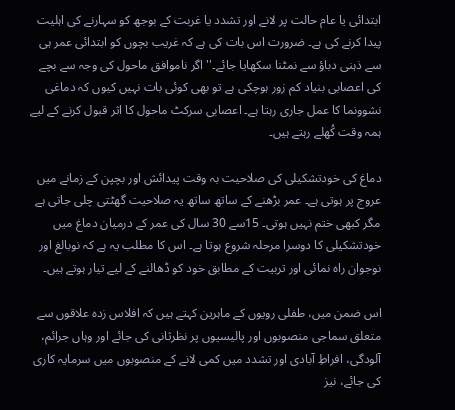ابتدائی یا عام حالت پر لانے اور تشدد یا غربت کے بوجھ کو سہارنے کی اہلیت پیدا کرنے کی ہے۔ ضرورت اس بات کی ہے کہ غریب بچوں کو ابتدائی عمر ہی سے ذہنی دباؤ سے نمٹنا سکھایا جائے۔'' اگر ناموافق ماحول کی وجہ سے بچے کی اعصابی بنیاد کم زور ہوچکی ہے تو بھی کوئی بات نہیں کیوں کہ دماغی نشوونما کا عمل جاری رہتا ہے۔ اعصابی سرکٹ ماحول کا اثر قبول کرنے کے لیے ہمہ وقت کُھلے رہتے ہیں۔

دماغ کی خودتشکیلی کی صلاحیت بہ وقت پیدائش اور بچپن کے زمانے میں عروج پر ہوتی ہے۔ عمر بڑھنے کے ساتھ ساتھ یہ صلاحیت گھٹتی چلی جاتی ہے مگر کبھی ختم نہیں ہوتی۔ 15سے 30 سال کی عمر کے درمیان دماغ میں خودتشکیلی کا دوسرا مرحلہ شروع ہوتا ہے۔ اس کا مطلب یہ ہے کہ نوبالغ اور نوجوان راہ نمائی اور تربیت کے مطابق خود کو ڈھالنے کے لیے تیار ہوتے ہیں۔

اس ضمن میں، طفلی رویوں کے ماہرین کہتے ہیں کہ افلاس زدہ علاقوں سے متعلق سماجی منصوبوں اور پالیسیوں پر نظرثانی کی جائے اور وہاں جرائم، آلودگی، افراطِ آبادی اور تشدد میں کمی لانے کے منصوبوں میں سرمایہ کاری کی جائے، نیز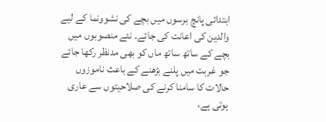ابتدائی پانچ برسوں میں بچے کی نشوونما کے لیے والدین کی اعانت کی جائے۔ نئے منصوبوں میں بچے کے ساتھ ساتھ ماں کو بھی مدنظر رکھا جائے جو غربت میں پلنے بڑھنے کے باعث ناموزوں حالات کا سامنا کرنے کی صلاحیتوں سے عاری ہوتی ہے،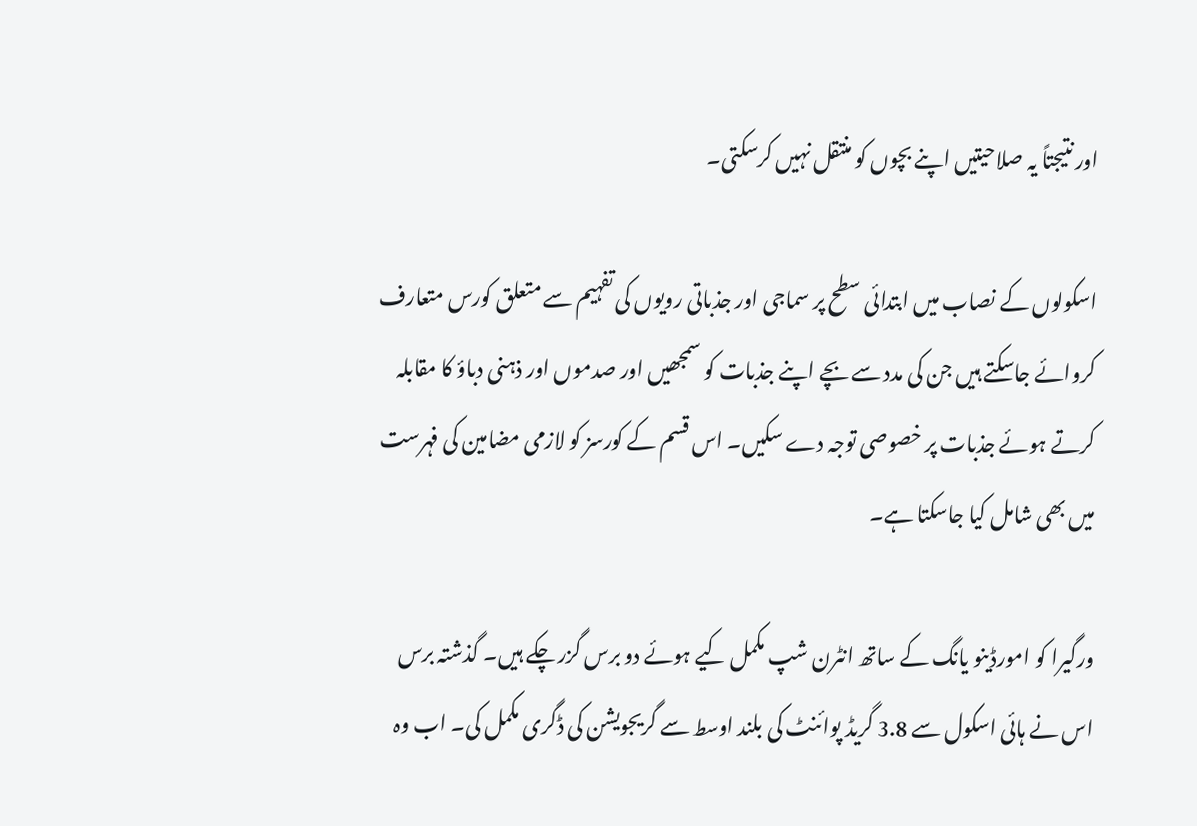اور نتیجتاً یہ صلاحیتیں اپنے بچوں کو منتقل نہیں کرسکتی۔

اسکولوں کے نصاب میں ابتدائی سطح پر سماجی اور جذباتی رویوں کی تفہیم سے متعلق کورس متعارف کروائے جاسکتے ہیں جن کی مدد سے بچے اپنے جذبات کو سمجھیں اور صدموں اور ذہنی دباؤ کا مقابلہ کرتے ہوئے جذبات پر خصوصی توجہ دے سکیں۔ اس قسم کے کورسز کو لازمی مضامین کی فہرست میں بھی شامل کیا جاسکتا ہے۔

ورگیرا کو امورڈینو یانگ کے ساتھ انٹرن شپ مکمل کیے ہوئے دو برس گزر چکے ہیں۔ گذشتہ برس اس نے ہائی اسکول سے 3.8 گریڈ پوائنٹ کی بلند اوسط سے گریجویشن کی ڈگری مکمل کی۔ اب وہ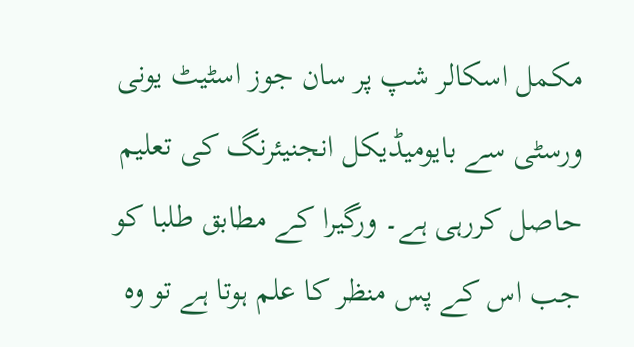مکمل اسکالر شپ پر سان جوز اسٹیٹ یونی ورسٹی سے بایومیڈیکل انجنیئرنگ کی تعلیم حاصل کررہی ہے۔ ورگیرا کے مطابق طلبا کو جب اس کے پس منظر کا علم ہوتا ہے تو وہ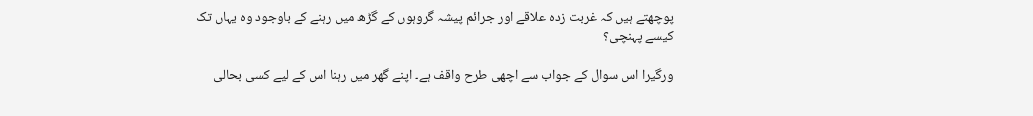پوچھتے ہیں کہ غربت زدہ علاقے اور جرائم پیشہ گروہوں کے گڑھ میں رہنے کے باوجود وہ یہاں تک کیسے پہنچی؟

ورگیرا اس سوال کے جواب سے اچھی طرح واقف ہے۔ اپنے گھر میں رہنا اس کے لیے کسی بحالی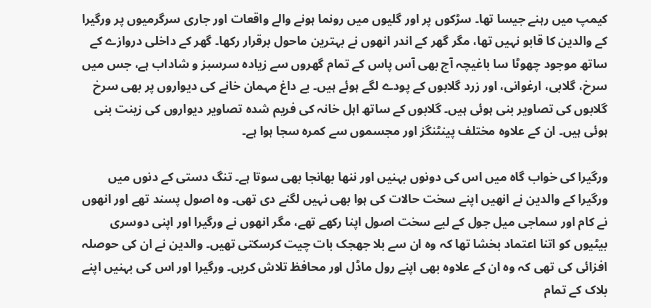کیمپ میں رہنے جیسا تھا۔ سڑکوں پر اور گلیوں میں رونما ہونے والے واقعات اور جاری سرگرمیوں پر ورگیرا کے والدین کا قابو نہیں تھا، مگر گھر کے اندر انھوں نے بہترین ماحول برقرار رکھا۔ گھر کے داخلی دروازے کے ساتھ موجود چھوٹا سا باغیچہ آج بھی آس پاس کے تمام گھروں سے زیادہ سرسبز و شاداب ہے، جس میں سرخ، گلابی، ارغوانی، اور زرد گلابوں کے پودے لگے ہوئے ہیں۔ بے داغ مہمان خانے کی دیواروں پر بھی سرخ گلابوں کی تصاویر بنی ہوئی ہیں۔ گلابوں کے ساتھ اہل خانہ کی فریم شدہ تصاویر دیواروں کی زینت بنی ہوئی ہیں۔ ان کے علاوہ مختلف پینٹنگز اور مجسموں سے کمرہ سجا ہوا ہے۔

ورگیرا کی خواب گاہ میں اس کی دونوں بہنیں اور ننھا بھانجا بھی سوتا ہے۔ تنگ دستی کے دنوں میں ورگیرا کے والدین نے انھیں اپنے سخت حالات کی ہوا بھی نہیں لگنے دی تھی۔ وہ اصول پسند تھے اور انھوں نے کام اور سماجی میل جول کے لیے سخت اصول اپنا رکھے تھے، مگر انھوں نے ورگیرا اور اپنی دوسری بیٹیوں کو اتنا اعتماد بخشا تھا کہ وہ ان سے بلا جھجک بات چیت کرسکتی تھیں۔ والدین نے ان کی حوصلہ افزائی کی تھی کہ وہ ان کے علاوہ بھی اپنے رول ماڈل اور محافظ تلاش کریں۔ ورگیرا اور اس کی بہنیں اپنے بلاک کے تمام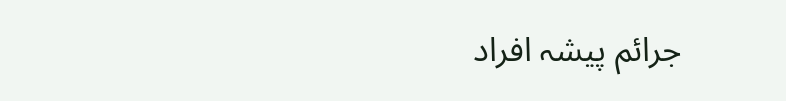جرائم پیشہ افراد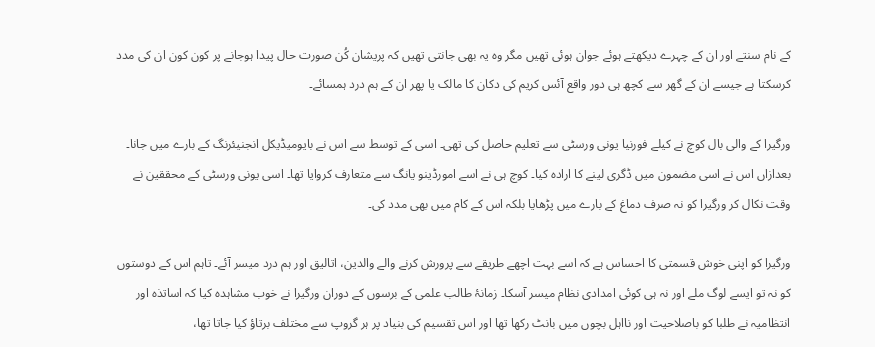کے نام سنتے اور ان کے چہرے دیکھتے ہوئے جوان ہوئی تھیں مگر وہ یہ بھی جانتی تھیں کہ پریشان کُن صورت حال پیدا ہوجانے پر کون کون ان کی مدد کرسکتا ہے جیسے ان کے گھر سے کچھ ہی دور واقع آئس کریم کی دکان کا مالک یا پھر ان کے ہم درد ہمسائے۔

ورگیرا کے والی بال کوچ نے کیلے فورنیا یونی ورسٹی سے تعلیم حاصل کی تھی۔ اسی کے توسط سے اس نے بایومیڈیکل انجنیئرنگ کے بارے میں جانا۔ بعدازاں اس نے اسی مضمون میں ڈگری لینے کا ارادہ کیا۔ کوچ ہی نے اسے امورڈینو یانگ سے متعارف کروایا تھا۔ اسی یونی ورسٹی کے محققین نے وقت نکال کر ورگیرا کو نہ صرف دماغ کے بارے میں پڑھایا بلکہ اس کے کام میں بھی مدد کی۔

ورگیرا کو اپنی خوش قسمتی کا احساس ہے کہ اسے بہت اچھے طریقے سے پرورش کرنے والے والدین، اتالیق اور ہم درد میسر آئے۔ تاہم اس کے دوستوں کو نہ تو ایسے لوگ ملے اور نہ ہی کوئی امدادی نظام میسر آسکا۔ زمانۂ طالب علمی کے برسوں کے دوران ورگیرا نے خوب مشاہدہ کیا کہ اساتذہ اور انتظامیہ نے طلبا کو باصلاحیت اور نااہل بچوں میں بانٹ رکھا تھا اور اس تقسیم کی بنیاد پر ہر گروپ سے مختلف برتاؤ کیا جاتا تھا،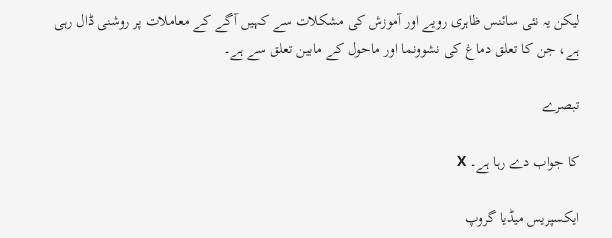لیکن یہ نئی سائنس ظاہری رویے اور آموزش کی مشکلات سے کہیں آگے کے معاملات پر روشنی ڈال رہی ہے، جن کا تعلق دماغ کی نشوونما اور ماحول کے مابین تعلق سے ہے۔

تبصرے

کا جواب دے رہا ہے۔ X

ایکسپریس میڈیا گروپ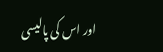اور اس کی پالیسی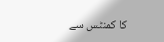کا کمنٹس سے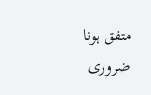متفق ہونا ضروری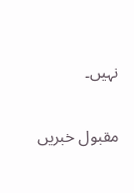نہیں۔

مقبول خبریں